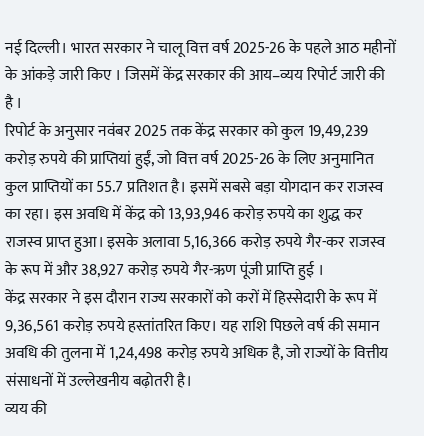नई दिल्ली। भारत सरकार ने चालू वित्त वर्ष 2025-26 के पहले आठ महीनों के आंकड़े जारी किए । जिसमें केंद्र सरकार की आय–व्यय रिपोर्ट जारी की है ।
रिपोर्ट के अनुसार नवंबर 2025 तक केंद्र सरकार को कुल 19,49,239 करोड़ रुपये की प्राप्तियां हुईं, जो वित्त वर्ष 2025-26 के लिए अनुमानित कुल प्राप्तियों का 55.7 प्रतिशत है। इसमें सबसे बड़ा योगदान कर राजस्व का रहा। इस अवधि में केंद्र को 13,93,946 करोड़ रुपये का शुद्ध कर राजस्व प्राप्त हुआ। इसके अलावा 5,16,366 करोड़ रुपये गैर-कर राजस्व के रूप में और 38,927 करोड़ रुपये गैर-ऋण पूंजी प्राप्ति हुई ।
केंद्र सरकार ने इस दौरान राज्य सरकारों को करों में हिस्सेदारी के रूप में 9,36,561 करोड़ रुपये हस्तांतरित किए। यह राशि पिछले वर्ष की समान अवधि की तुलना में 1,24,498 करोड़ रुपये अधिक है, जो राज्यों के वित्तीय संसाधनों में उल्लेखनीय बढ़ोतरी है।
व्यय की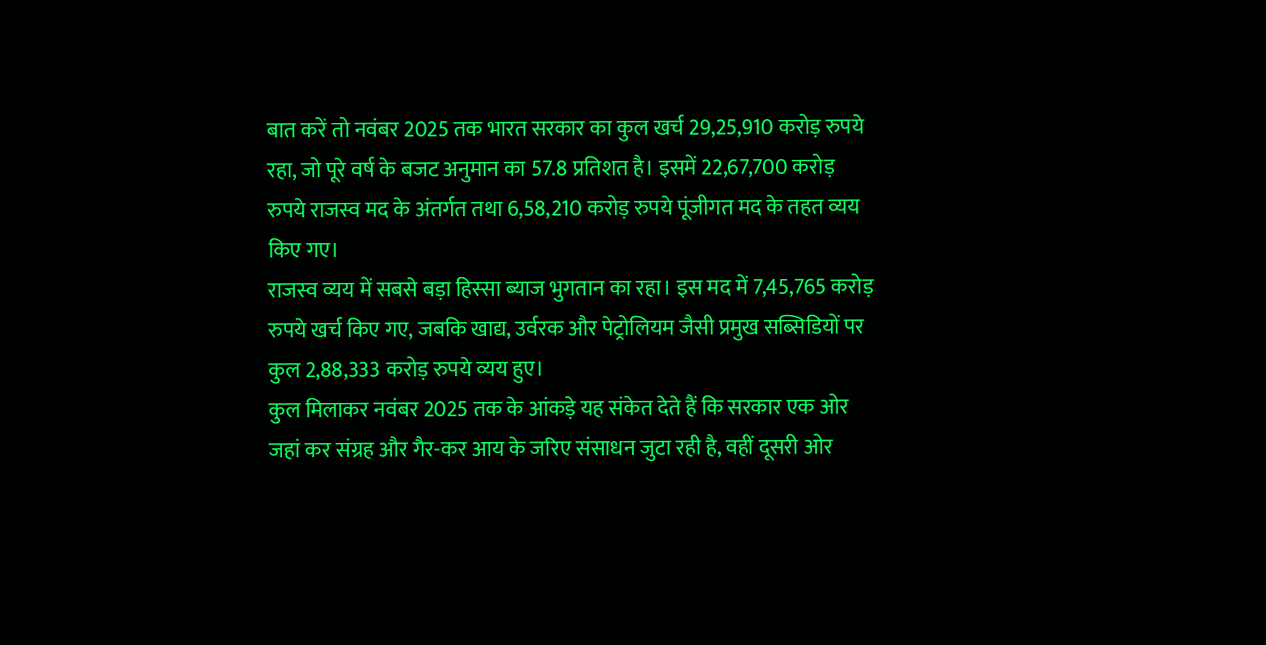बात करें तो नवंबर 2025 तक भारत सरकार का कुल खर्च 29,25,910 करोड़ रुपये रहा, जो पूरे वर्ष के बजट अनुमान का 57.8 प्रतिशत है। इसमें 22,67,700 करोड़ रुपये राजस्व मद के अंतर्गत तथा 6,58,210 करोड़ रुपये पूंजीगत मद के तहत व्यय किए गए।
राजस्व व्यय में सबसे बड़ा हिस्सा ब्याज भुगतान का रहा। इस मद में 7,45,765 करोड़ रुपये खर्च किए गए, जबकि खाद्य, उर्वरक और पेट्रोलियम जैसी प्रमुख सब्सिडियों पर कुल 2,88,333 करोड़ रुपये व्यय हुए।
कुल मिलाकर नवंबर 2025 तक के आंकड़े यह संकेत देते हैं कि सरकार एक ओर जहां कर संग्रह और गैर-कर आय के जरिए संसाधन जुटा रही है, वहीं दूसरी ओर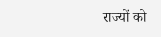राज्यों को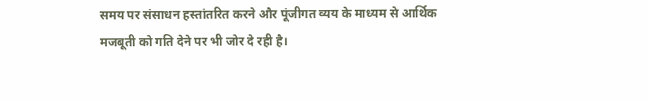समय पर संसाधन हस्तांतरित करने और पूंजीगत व्यय के माध्यम से आर्थिक मजबूती को गति देने पर भी जोर दे रही है।